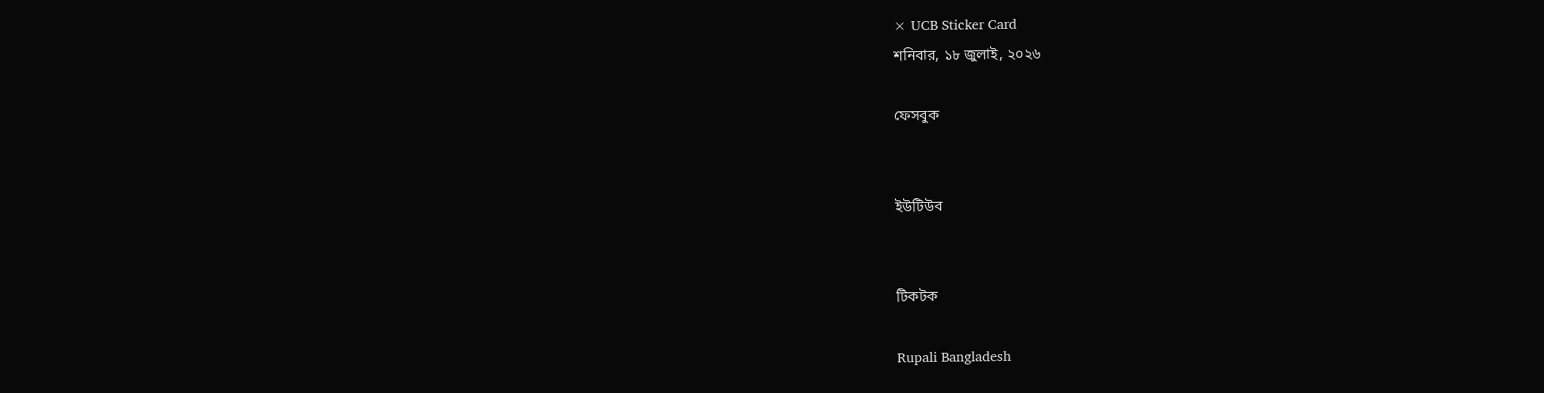× UCB Sticker Card
শনিবার, ১৮ জুলাই, ২০২৬

ফেসবুক


ইউটিউব


টিকটক

Rupali Bangladesh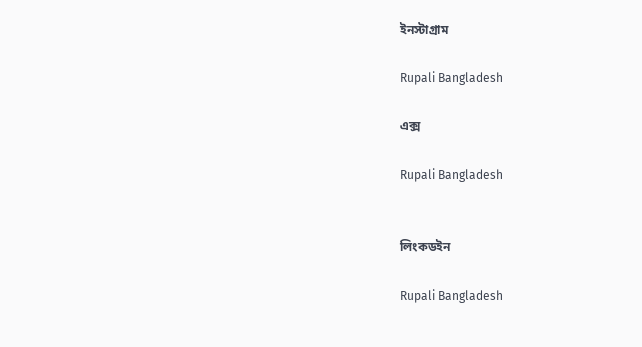ইনস্টাগ্রাম

Rupali Bangladesh

এক্স

Rupali Bangladesh


লিংকডইন

Rupali Bangladesh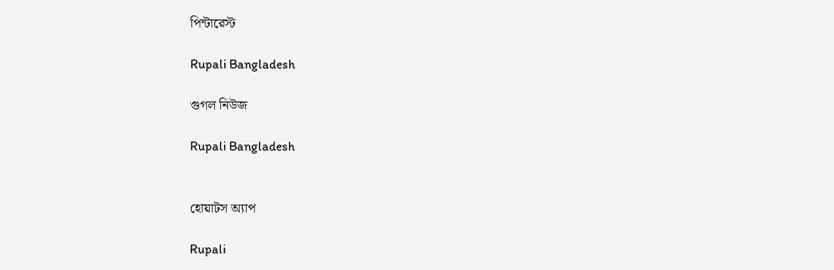পিন্টারেস্ট

Rupali Bangladesh

গুগল নিউজ

Rupali Bangladesh


হোয়াটস অ্যাপ

Rupali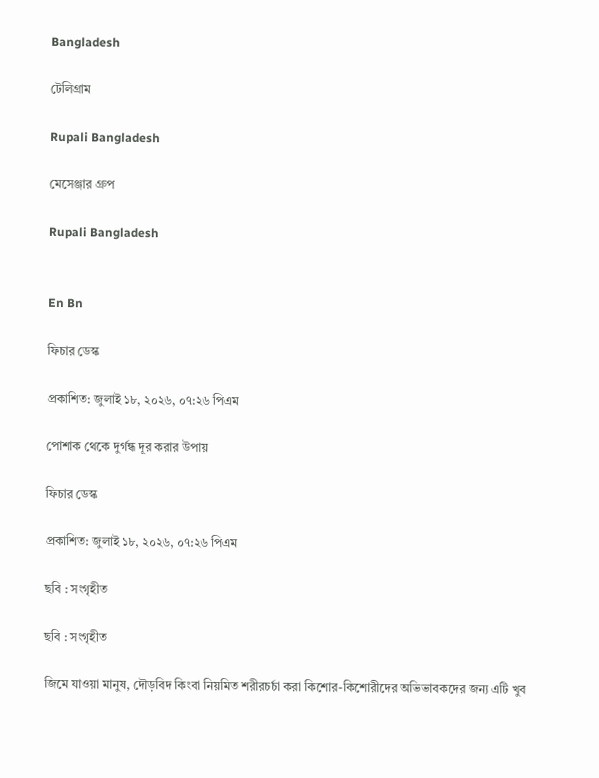Bangladesh

টেলিগ্রাম

Rupali Bangladesh

মেসেঞ্জার গ্রুপ

Rupali Bangladesh


En Bn

ফিচার ডেস্ক

প্রকাশিত: জুলাই ১৮, ২০২৬, ০৭:২৬ পিএম

পোশাক থেকে দুর্গন্ধ দূর করার উপায়

ফিচার ডেস্ক

প্রকাশিত: জুলাই ১৮, ২০২৬, ০৭:২৬ পিএম

ছবি : সংগৃহীত

ছবি : সংগৃহীত

জিমে যাওয়া মানুষ, দৌড়বিদ কিংবা নিয়মিত শরীরচর্চা করা কিশোর-কিশোরীদের অভিভাবকদের জন্য এটি খুব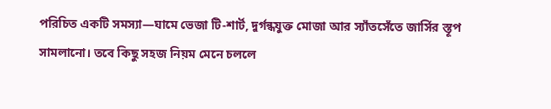পরিচিত একটি সমস্যা—ঘামে ভেজা টি-শার্ট, দুর্গন্ধযুক্ত মোজা আর স্যাঁতসেঁতে জার্সির স্তূপ সামলানো। তবে কিছু সহজ নিয়ম মেনে চললে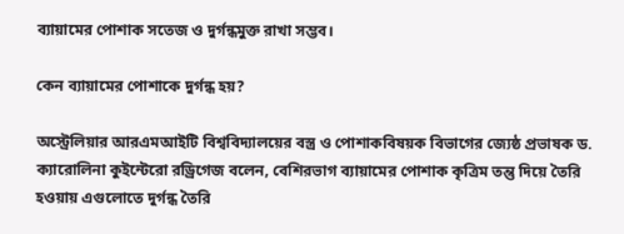ব্যায়ামের পোশাক সতেজ ও দুর্গন্ধমুক্ত রাখা সম্ভব।

কেন ব্যায়ামের পোশাকে দুর্গন্ধ হয়?

অস্ট্রেলিয়ার আরএমআইটি বিশ্ববিদ্যালয়ের বস্ত্র ও পোশাকবিষয়ক বিভাগের জ্যেষ্ঠ প্রভাষক ড. ক্যারোলিনা কুইন্টেরো রড্রিগেজ বলেন, বেশিরভাগ ব্যায়ামের পোশাক কৃত্রিম তন্তু দিয়ে তৈরি হওয়ায় এগুলোতে দুর্গন্ধ তৈরি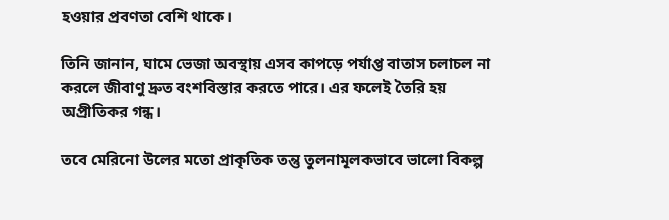হওয়ার প্রবণতা বেশি থাকে।

তিনি জানান, ঘামে ভেজা অবস্থায় এসব কাপড়ে পর্যাপ্ত বাতাস চলাচল না করলে জীবাণু দ্রুত বংশবিস্তার করতে পারে। এর ফলেই তৈরি হয় অপ্রীতিকর গন্ধ।

তবে মেরিনো উলের মতো প্রাকৃতিক তন্তু তুলনামূলকভাবে ভালো বিকল্প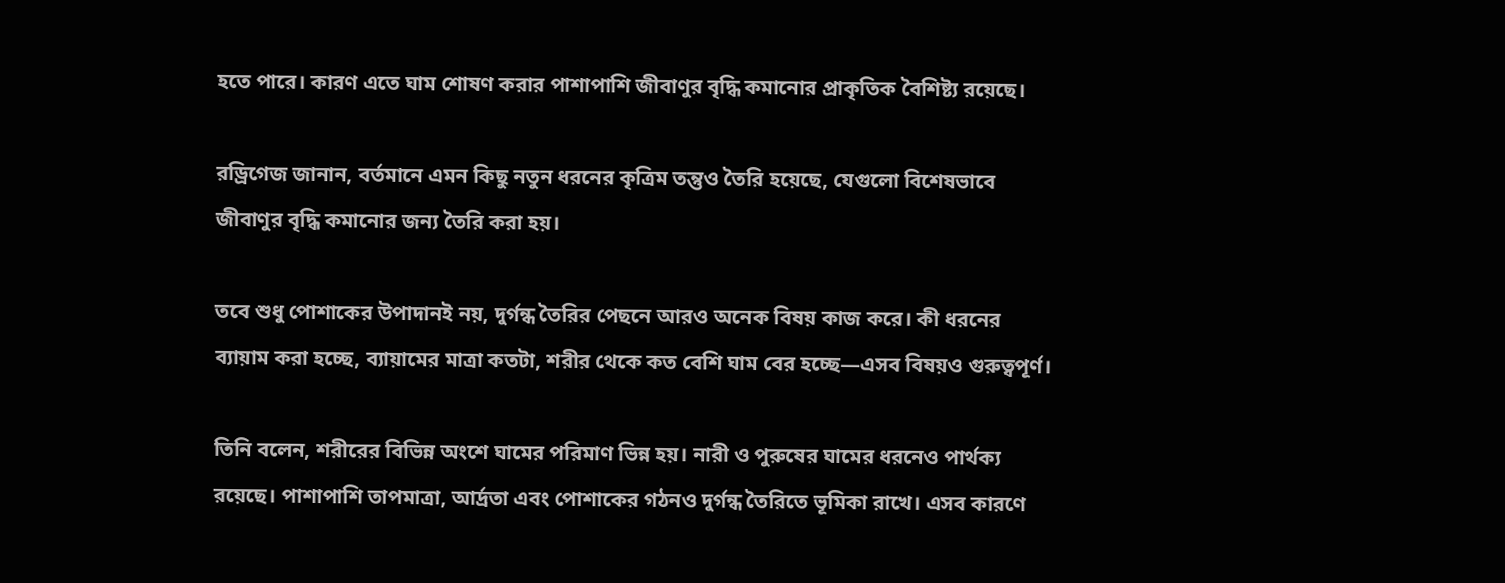হতে পারে। কারণ এতে ঘাম শোষণ করার পাশাপাশি জীবাণুর বৃদ্ধি কমানোর প্রাকৃতিক বৈশিষ্ট্য রয়েছে।

রড্রিগেজ জানান, বর্তমানে এমন কিছু নতুন ধরনের কৃত্রিম তন্তুও তৈরি হয়েছে, যেগুলো বিশেষভাবে জীবাণুর বৃদ্ধি কমানোর জন্য তৈরি করা হয়।

তবে শুধু পোশাকের উপাদানই নয়, দুর্গন্ধ তৈরির পেছনে আরও অনেক বিষয় কাজ করে। কী ধরনের ব্যায়াম করা হচ্ছে, ব্যায়ামের মাত্রা কতটা, শরীর থেকে কত বেশি ঘাম বের হচ্ছে—এসব বিষয়ও গুরুত্বপূর্ণ।

তিনি বলেন, শরীরের বিভিন্ন অংশে ঘামের পরিমাণ ভিন্ন হয়। নারী ও পুরুষের ঘামের ধরনেও পার্থক্য রয়েছে। পাশাপাশি তাপমাত্রা, আর্দ্রতা এবং পোশাকের গঠনও দুর্গন্ধ তৈরিতে ভূমিকা রাখে। এসব কারণে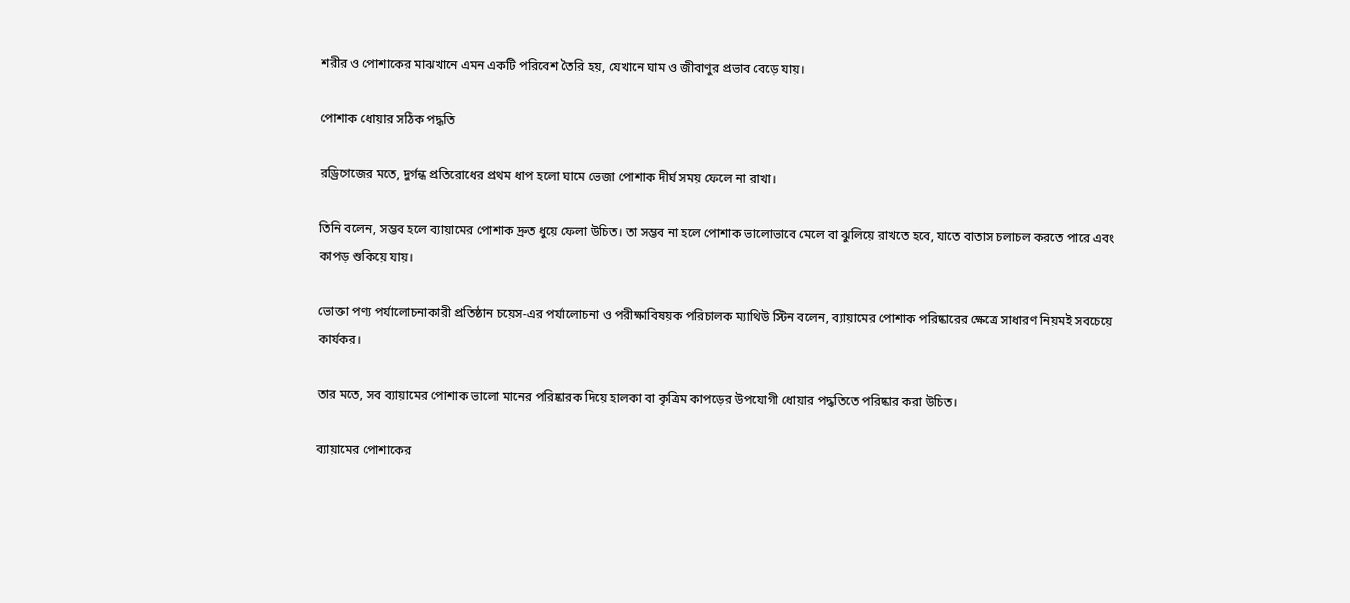শরীর ও পোশাকের মাঝখানে এমন একটি পরিবেশ তৈরি হয়, যেখানে ঘাম ও জীবাণুর প্রভাব বেড়ে যায়।

পোশাক ধোয়ার সঠিক পদ্ধতি

রড্রিগেজের মতে, দুর্গন্ধ প্রতিরোধের প্রথম ধাপ হলো ঘামে ভেজা পোশাক দীর্ঘ সময় ফেলে না রাখা।

তিনি বলেন, সম্ভব হলে ব্যায়ামের পোশাক দ্রুত ধুয়ে ফেলা উচিত। তা সম্ভব না হলে পোশাক ভালোভাবে মেলে বা ঝুলিয়ে রাখতে হবে, যাতে বাতাস চলাচল করতে পারে এবং কাপড় শুকিয়ে যায়।

ভোক্তা পণ্য পর্যালোচনাকারী প্রতিষ্ঠান চয়েস-এর পর্যালোচনা ও পরীক্ষাবিষয়ক পরিচালক ম্যাথিউ স্টিন বলেন, ব্যায়ামের পোশাক পরিষ্কারের ক্ষেত্রে সাধারণ নিয়মই সবচেয়ে কার্যকর।

তার মতে, সব ব্যায়ামের পোশাক ভালো মানের পরিষ্কারক দিয়ে হালকা বা কৃত্রিম কাপড়ের উপযোগী ধোয়ার পদ্ধতিতে পরিষ্কার করা উচিত।

ব্যায়ামের পোশাকের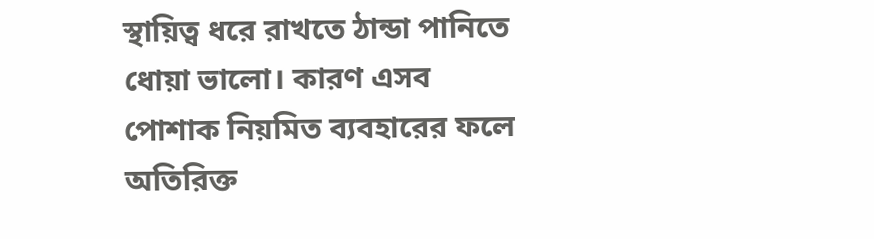স্থায়িত্ব ধরে রাখতে ঠান্ডা পানিতে ধোয়া ভালো। কারণ এসব পোশাক নিয়মিত ব্যবহারের ফলে অতিরিক্ত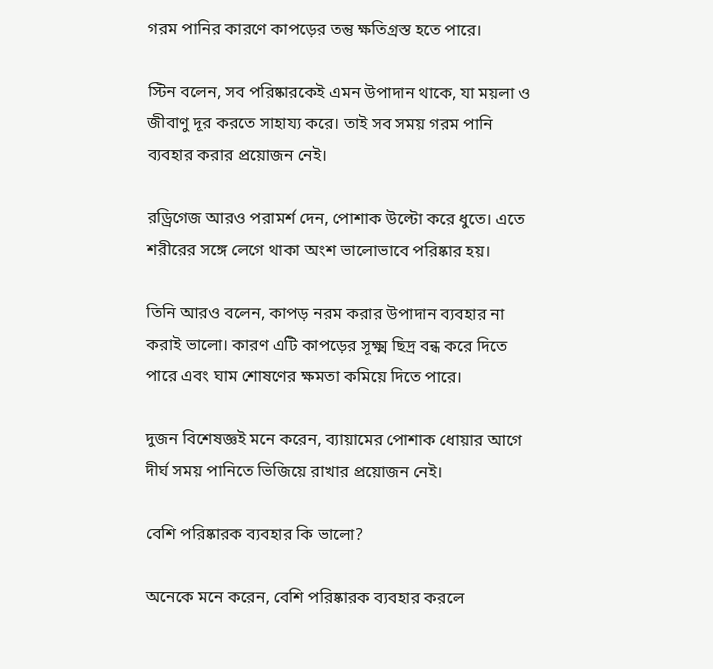গরম পানির কারণে কাপড়ের তন্তু ক্ষতিগ্রস্ত হতে পারে।

স্টিন বলেন, সব পরিষ্কারকেই এমন উপাদান থাকে, যা ময়লা ও জীবাণু দূর করতে সাহায্য করে। তাই সব সময় গরম পানি ব্যবহার করার প্রয়োজন নেই।

রড্রিগেজ আরও পরামর্শ দেন, পোশাক উল্টো করে ধুতে। এতে শরীরের সঙ্গে লেগে থাকা অংশ ভালোভাবে পরিষ্কার হয়।

তিনি আরও বলেন, কাপড় নরম করার উপাদান ব্যবহার না করাই ভালো। কারণ এটি কাপড়ের সূক্ষ্ম ছিদ্র বন্ধ করে দিতে পারে এবং ঘাম শোষণের ক্ষমতা কমিয়ে দিতে পারে।

দুজন বিশেষজ্ঞই মনে করেন, ব্যায়ামের পোশাক ধোয়ার আগে দীর্ঘ সময় পানিতে ভিজিয়ে রাখার প্রয়োজন নেই।

বেশি পরিষ্কারক ব্যবহার কি ভালো?

অনেকে মনে করেন, বেশি পরিষ্কারক ব্যবহার করলে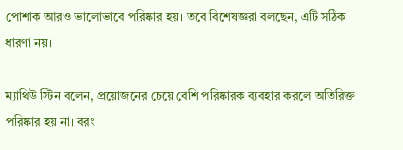পোশাক আরও ভালোভাবে পরিষ্কার হয়। তবে বিশেষজ্ঞরা বলছেন, এটি সঠিক ধারণা নয়।

ম্যাথিউ স্টিন বলেন, প্রয়োজনের চেয়ে বেশি পরিষ্কারক ব্যবহার করলে অতিরিক্ত পরিষ্কার হয় না। বরং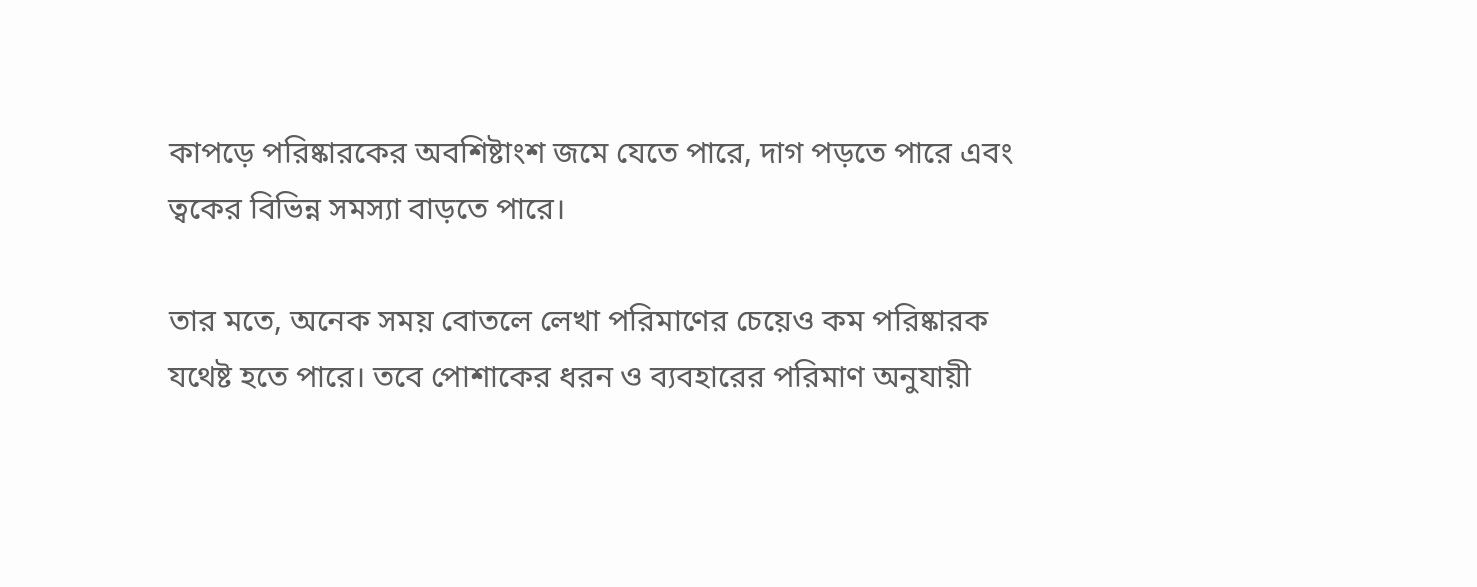কাপড়ে পরিষ্কারকের অবশিষ্টাংশ জমে যেতে পারে, দাগ পড়তে পারে এবং ত্বকের বিভিন্ন সমস্যা বাড়তে পারে।

তার মতে, অনেক সময় বোতলে লেখা পরিমাণের চেয়েও কম পরিষ্কারক যথেষ্ট হতে পারে। তবে পোশাকের ধরন ও ব্যবহারের পরিমাণ অনুযায়ী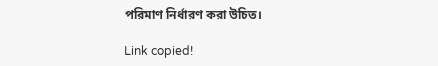পরিমাণ নির্ধারণ করা উচিত।

Link copied!